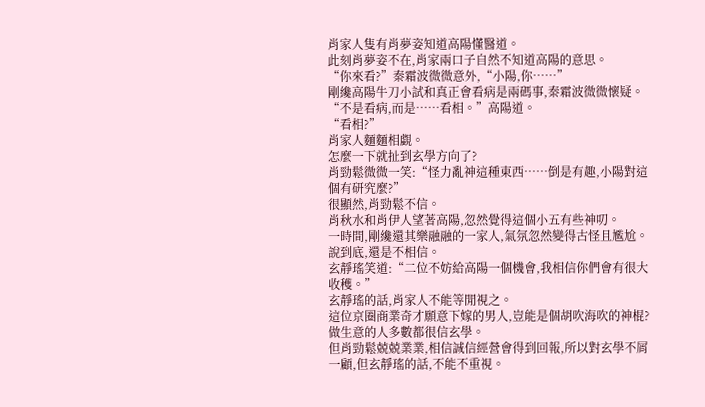肖家人隻有肖夢姿知道高陽懂醫道。
此刻肖夢姿不在,肖家兩口子自然不知道高陽的意思。
“你來看?”秦霜波微微意外,“小陽,你……”
剛纔高陽牛刀小試和真正會看病是兩碼事,秦霜波微微懷疑。
“不是看病,而是……看相。”高陽道。
“看相?”
肖家人麵麵相覷。
怎麼一下就扯到玄學方向了?
肖勁鬆微微一笑:“怪力亂神這種東西……倒是有趣,小陽對這個有研究麼?”
很顯然,肖勁鬆不信。
肖秋水和肖伊人望著高陽,忽然覺得這個小五有些神叨。
一時間,剛纔還其樂融融的一家人,氣氛忽然變得古怪且尷尬。說到底,還是不相信。
玄靜瑤笑道:“二位不妨給高陽一個機會,我相信你們會有很大收穫。”
玄靜瑤的話,肖家人不能等閒視之。
這位京圈商業奇才願意下嫁的男人,豈能是個胡吹海吹的神棍?
做生意的人多數都很信玄學。
但肖勁鬆兢兢業業,相信誠信經營會得到回報,所以對玄學不屑一顧,但玄靜瑤的話,不能不重視。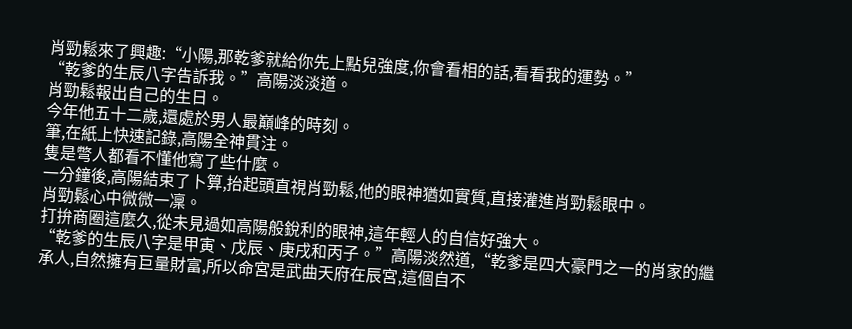肖勁鬆來了興趣:“小陽,那乾爹就給你先上點兒強度,你會看相的話,看看我的運勢。”
“乾爹的生辰八字告訴我。”高陽淡淡道。
肖勁鬆報出自己的生日。
今年他五十二歲,還處於男人最巔峰的時刻。
筆,在紙上快速記錄,高陽全神貫注。
隻是彆人都看不懂他寫了些什麼。
一分鐘後,高陽結束了卜算,抬起頭直視肖勁鬆,他的眼神猶如實質,直接灌進肖勁鬆眼中。
肖勁鬆心中微微一凜。
打拚商圈這麼久,從未見過如高陽般銳利的眼神,這年輕人的自信好強大。
“乾爹的生辰八字是甲寅、戊辰、庚戌和丙子。”高陽淡然道,“乾爹是四大豪門之一的肖家的繼承人,自然擁有巨量財富,所以命宮是武曲天府在辰宮,這個自不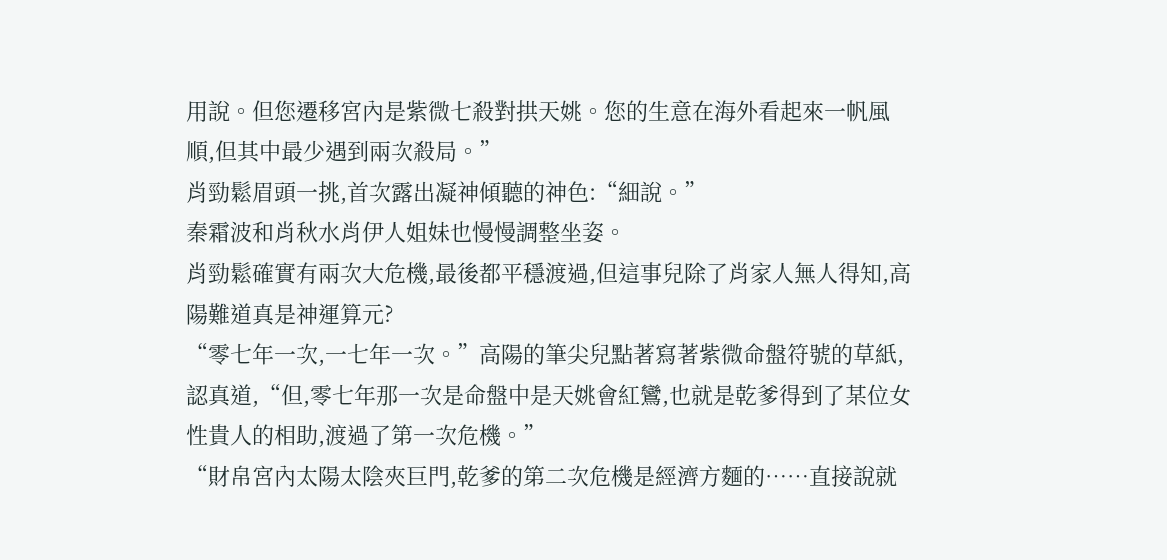用說。但您遷移宮內是紫微七殺對拱天姚。您的生意在海外看起來一帆風順,但其中最少遇到兩次殺局。”
肖勁鬆眉頭一挑,首次露出凝神傾聽的神色:“細說。”
秦霜波和肖秋水肖伊人姐妹也慢慢調整坐姿。
肖勁鬆確實有兩次大危機,最後都平穩渡過,但這事兒除了肖家人無人得知,高陽難道真是神運算元?
“零七年一次,一七年一次。”高陽的筆尖兒點著寫著紫微命盤符號的草紙,認真道,“但,零七年那一次是命盤中是天姚會紅鸞,也就是乾爹得到了某位女性貴人的相助,渡過了第一次危機。”
“財帛宮內太陽太陰夾巨門,乾爹的第二次危機是經濟方麵的……直接說就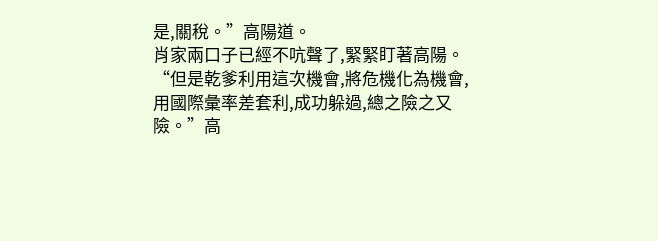是,關稅。”高陽道。
肖家兩口子已經不吭聲了,緊緊盯著高陽。
“但是乾爹利用這次機會,將危機化為機會,用國際彙率差套利,成功躲過,總之險之又險。”高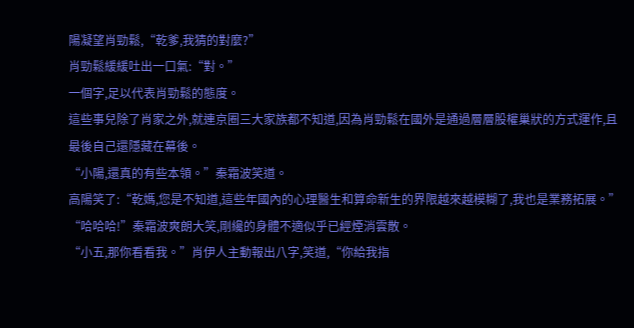陽凝望肖勁鬆,“乾爹,我猜的對麼?”
肖勁鬆緩緩吐出一口氣:“對。”
一個字,足以代表肖勁鬆的態度。
這些事兒除了肖家之外,就連京圈三大家族都不知道,因為肖勁鬆在國外是通過層層股權巢狀的方式運作,且最後自己還隱藏在幕後。
“小陽,還真的有些本領。”秦霜波笑道。
高陽笑了:“乾媽,您是不知道,這些年國內的心理醫生和算命新生的界限越來越模糊了,我也是業務拓展。”
“哈哈哈!”秦霜波爽朗大笑,剛纔的身體不適似乎已經煙消雲散。
“小五,那你看看我。”肖伊人主動報出八字,笑道,“你給我指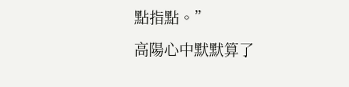點指點。”
高陽心中默默算了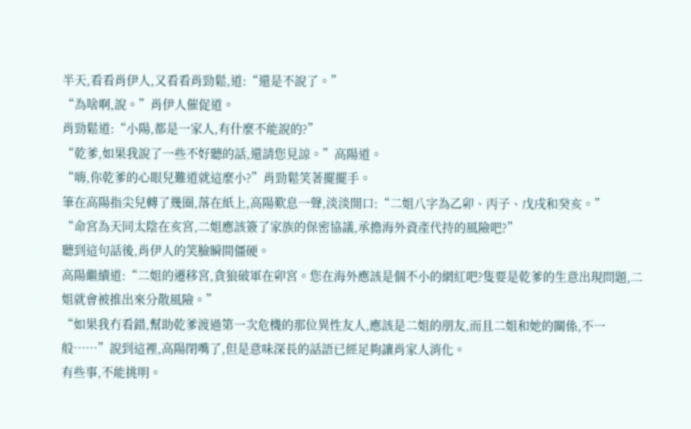半天,看看肖伊人,又看看肖勁鬆,道:“還是不說了。”
“為啥啊,說。”肖伊人催促道。
肖勁鬆道:“小陽,都是一家人,有什麼不能說的?”
“乾爹,如果我說了一些不好聽的話,還請您見諒。”高陽道。
“嗨,你乾爹的心眼兒難道就這麼小?”肖勁鬆笑著擺擺手。
筆在高陽指尖兒轉了幾圈,落在紙上,高陽歎息一聲,淡淡開口:“二姐八字為乙卯、丙子、戊戌和癸亥。”
“命宮為天同太陰在亥宮,二姐應該簽了家族的保密協議,承擔海外資產代持的風險吧?”
聽到這句話後,肖伊人的笑臉瞬間僵硬。
高陽繼續道:“二姐的遷移宮,貪狼破軍在卯宮。您在海外應該是個不小的網紅吧?隻要是乾爹的生意出現問題,二姐就會被推出來分散風險。”
“如果我冇看錯,幫助乾爹渡過第一次危機的那位異性友人,應該是二姐的朋友,而且二姐和她的關係,不一般……”說到這裡,高陽閉嘴了,但是意味深長的話語已經足夠讓肖家人消化。
有些事,不能挑明。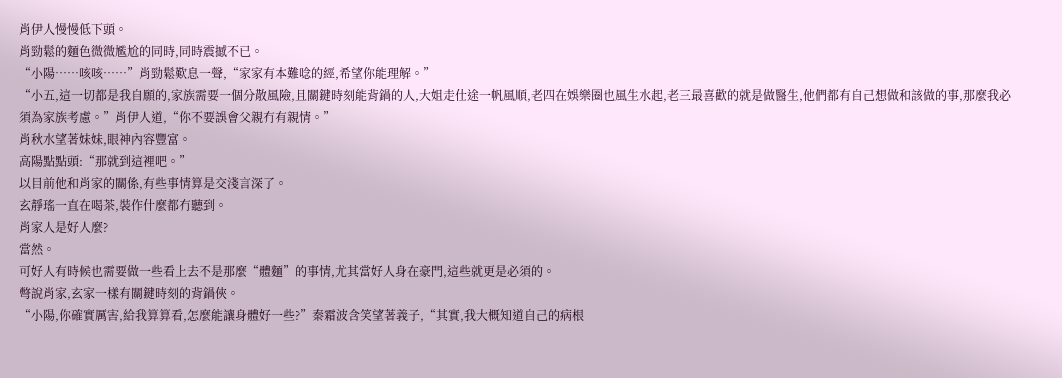肖伊人慢慢低下頭。
肖勁鬆的麵色微微尷尬的同時,同時震撼不已。
“小陽……咳咳……”肖勁鬆歎息一聲,“家家有本難唸的經,希望你能理解。”
“小五,這一切都是我自願的,家族需要一個分散風險,且關鍵時刻能背鍋的人,大姐走仕途一帆風順,老四在娛樂圈也風生水起,老三最喜歡的就是做醫生,他們都有自己想做和該做的事,那麼我必須為家族考慮。”肖伊人道,“你不要誤會父親冇有親情。”
肖秋水望著妹妹,眼神內容豐富。
高陽點點頭:“那就到這裡吧。”
以目前他和肖家的關係,有些事情算是交淺言深了。
玄靜瑤一直在喝茶,裝作什麼都冇聽到。
肖家人是好人麼?
當然。
可好人有時候也需要做一些看上去不是那麼“體麵”的事情,尤其當好人身在豪門,這些就更是必須的。
彆說肖家,玄家一樣有關鍵時刻的背鍋俠。
“小陽,你確實厲害,給我算算看,怎麼能讓身體好一些?”秦霜波含笑望著義子,“其實,我大概知道自己的病根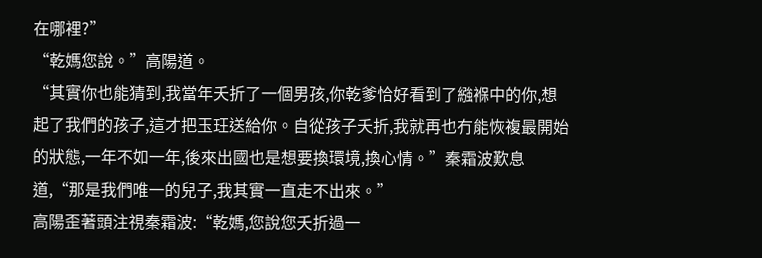在哪裡?”
“乾媽您說。”高陽道。
“其實你也能猜到,我當年夭折了一個男孩,你乾爹恰好看到了繈褓中的你,想起了我們的孩子,這才把玉玨送給你。自從孩子夭折,我就再也冇能恢複最開始的狀態,一年不如一年,後來出國也是想要換環境,換心情。”秦霜波歎息道,“那是我們唯一的兒子,我其實一直走不出來。”
高陽歪著頭注視秦霜波:“乾媽,您說您夭折過一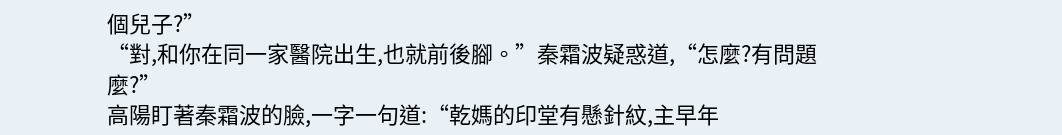個兒子?”
“對,和你在同一家醫院出生,也就前後腳。”秦霜波疑惑道,“怎麼?有問題麼?”
高陽盯著秦霜波的臉,一字一句道:“乾媽的印堂有懸針紋,主早年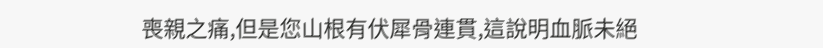喪親之痛,但是您山根有伏犀骨連貫,這說明血脈未絕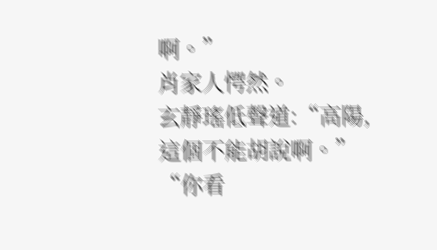啊。”
肖家人愕然。
玄靜瑤低聲道:“高陽,這個不能胡說啊。”
“你看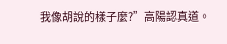我像胡說的樣子麼?”高陽認真道。